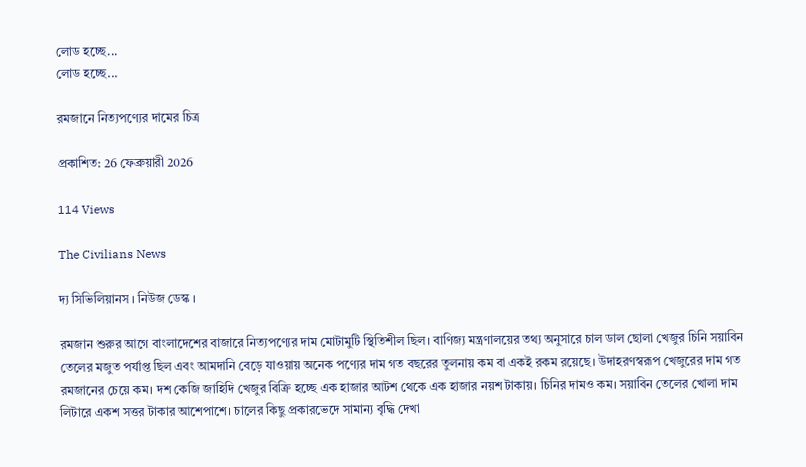লোড হচ্ছে...
লোড হচ্ছে...

রমজানে নিত্যপণ্যের দামের চিত্র

প্রকাশিত: 26 ফেব্রুয়ারী 2026

114 Views

The Civilians News

দ্য সিভিলিয়ানস । নিউজ ডেস্ক ।

রমজান শুরুর আগে বাংলাদেশের বাজারে নিত্যপণ্যের দাম মোটামুটি স্থিতিশীল ছিল। বাণিজ্য মন্ত্রণালয়ের তথ্য অনুসারে চাল ডাল ছোলা খেজুর চিনি সয়াবিন তেলের মজুত পর্যাপ্ত ছিল এবং আমদানি বেড়ে যাওয়ায় অনেক পণ্যের দাম গত বছরের তুলনায় কম বা একই রকম রয়েছে। উদাহরণস্বরূপ খেজুরের দাম গত রমজানের চেয়ে কম। দশ কেজি জাহিদি খেজুর বিক্রি হচ্ছে এক হাজার আটশ থেকে এক হাজার নয়শ টাকায়। চিনির দামও কম। সয়াবিন তেলের খোলা দাম লিটারে একশ সত্তর টাকার আশেপাশে। চালের কিছু প্রকারভেদে সামান্য বৃদ্ধি দেখা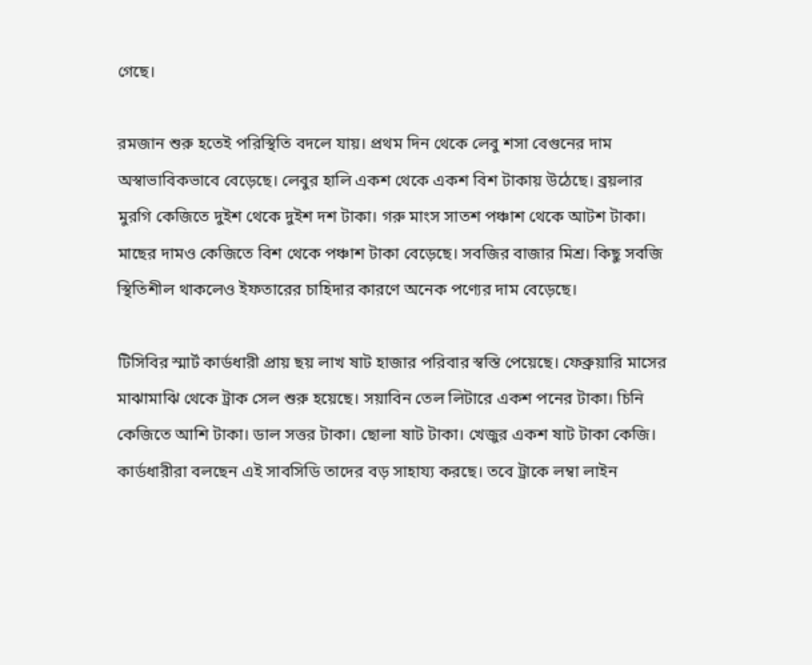গেছে।

রমজান শুরু হতেই পরিস্থিতি বদলে যায়। প্রথম দিন থেকে লেবু শসা বেগুনের দাম অস্বাভাবিকভাবে বেড়েছে। লেবুর হালি একশ থেকে একশ বিশ টাকায় উঠেছে। ব্রয়লার মুরগি কেজিতে দুইশ থেকে দুইশ দশ টাকা। গরু মাংস সাতশ পঞ্চাশ থেকে আটশ টাকা। মাছের দামও কেজিতে বিশ থেকে পঞ্চাশ টাকা বেড়েছে। সবজির বাজার মিশ্র। কিছু সবজি স্থিতিশীল থাকলেও ইফতারের চাহিদার কারণে অনেক পণ্যের দাম বেড়েছে।

টিসিবির স্মার্ট কার্ডধারী প্রায় ছয় লাখ ষাট হাজার পরিবার স্বস্তি পেয়েছে। ফেব্রুয়ারি মাসের মাঝামাঝি থেকে ট্রাক সেল শুরু হয়েছে। সয়াবিন তেল লিটারে একশ পনের টাকা। চিনি কেজিতে আশি টাকা। ডাল সত্তর টাকা। ছোলা ষাট টাকা। খেজুর একশ ষাট টাকা কেজি। কার্ডধারীরা বলছেন এই সাবসিডি তাদের বড় সাহায্য করছে। তবে ট্রাকে লম্বা লাইন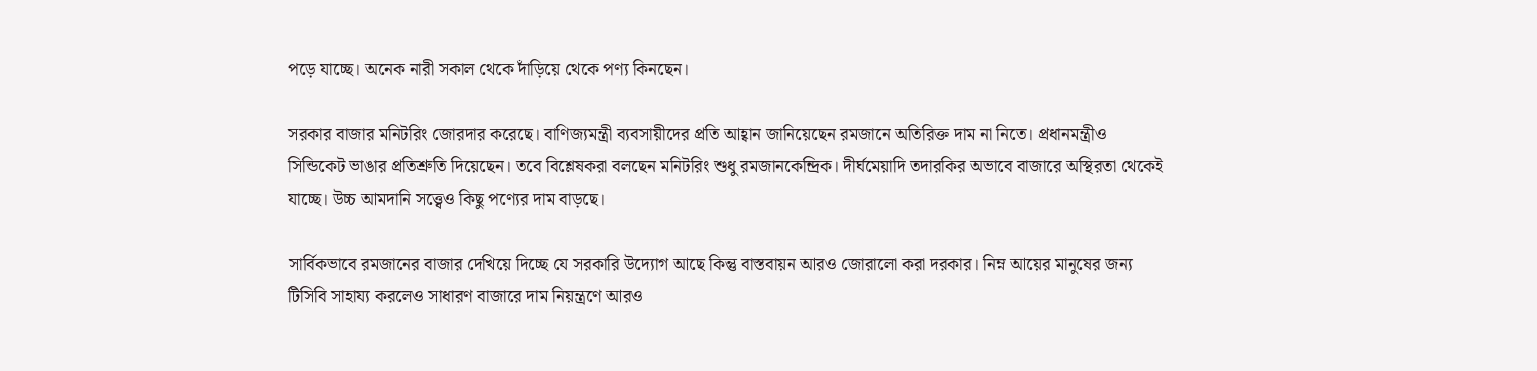পড়ে যাচ্ছে। অনেক নারী সকাল থেকে দাঁড়িয়ে থেকে পণ্য কিনছেন।

সরকার বাজার মনিটরিং জোরদার করেছে। বাণিজ্যমন্ত্রী ব্যবসায়ীদের প্রতি আহ্বান জানিয়েছেন রমজানে অতিরিক্ত দাম না নিতে। প্রধানমন্ত্রীও সিন্ডিকেট ভাঙার প্রতিশ্রুতি দিয়েছেন। তবে বিশ্লেষকরা বলছেন মনিটরিং শুধু রমজানকেন্দ্রিক। দীর্ঘমেয়াদি তদারকির অভাবে বাজারে অস্থিরতা থেকেই যাচ্ছে। উচ্চ আমদানি সত্ত্বেও কিছু পণ্যের দাম বাড়ছে।

সার্বিকভাবে রমজানের বাজার দেখিয়ে দিচ্ছে যে সরকারি উদ্যোগ আছে কিন্তু বাস্তবায়ন আরও জোরালো করা দরকার। নিম্ন আয়ের মানুষের জন্য টিসিবি সাহায্য করলেও সাধারণ বাজারে দাম নিয়ন্ত্রণে আরও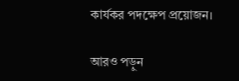কার্যকর পদক্ষেপ প্রয়োজন।

আরও পড়ুন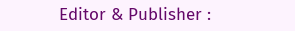Editor & Publisher :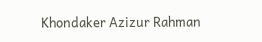Khondaker Azizur Rahman